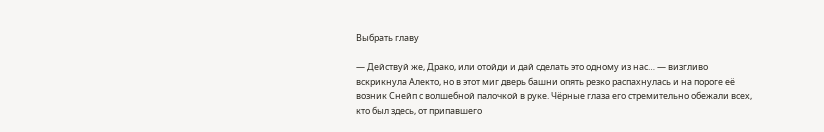Выбрать главу

— Действуй же, Драко, или отойди и дай сделать это одному из нас… — визгливо вскрикнула Алекто, но в этот миг дверь башни опять резко распахнулась и на пороге её возник Снейп с волшебной палочкой в руке. Чёрные глаза его стремительно обежали всех, кто был здесь, от припавшего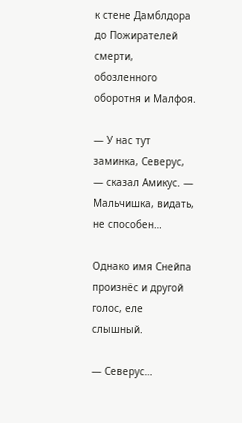к стене Дамблдора до Пожирателей смерти, обозленного оборотня и Малфоя.

— У нас тут заминка, Северус, — сказал Амикус. — Мальчишка, видать, не способен…

Однако имя Снейпа произнёс и другой голос, еле слышный.

— Северус…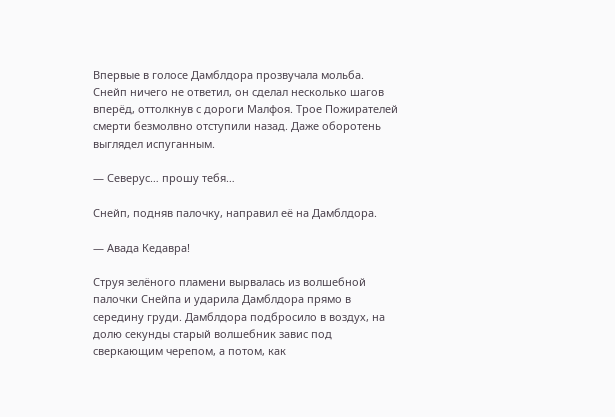Впервые в голосе Дамблдора прозвучала мольба. Снейп ничего не ответил, он сделал несколько шагов вперёд, оттолкнув с дороги Малфоя. Трое Пожирателей смерти безмолвно отступили назад. Даже оборотень выглядел испуганным.

— Северус… прошу тебя…

Снейп, подняв палочку, направил её на Дамблдора.

— Авада Кедавра!

Струя зелёного пламени вырвалась из волшебной палочки Снейпа и ударила Дамблдора прямо в середину груди. Дамблдора подбросило в воздух, на долю секунды старый волшебник завис под сверкающим черепом, а потом, как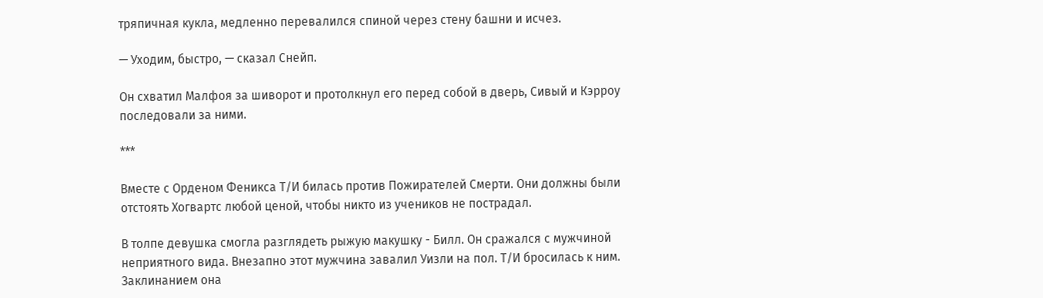тряпичная кукла, медленно перевалился спиной через стену башни и исчез.

— Уходим, быстро, — сказал Снейп.

Он схватил Малфоя за шиворот и протолкнул его перед собой в дверь, Сивый и Кэрроу последовали за ними.

***

Вместе с Орденом Феникса Т/И билась против Пожирателей Смерти. Они должны были отстоять Хогвартс любой ценой, чтобы никто из учеников не пострадал.

В толпе девушка смогла разглядеть рыжую макушку - Билл. Он сражался с мужчиной неприятного вида. Внезапно этот мужчина завалил Уизли на пол. Т/И бросилась к ним. Заклинанием она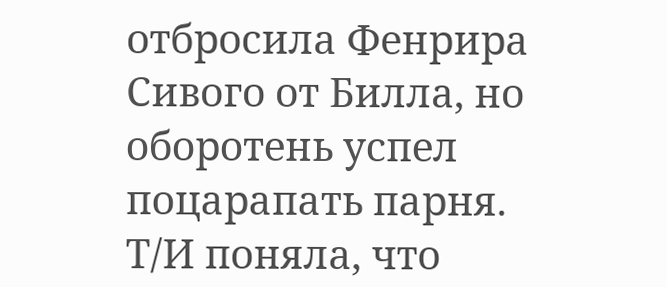отбросила Фенрира Сивого от Билла, но оборотень успел поцарапать парня. Т/И поняла, что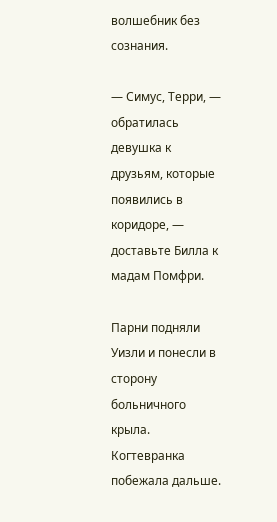волшебник без сознания.

— Симус, Терри, — обратилась девушка к друзьям, которые появились в коридоре, — доставьте Билла к мадам Помфри.

Парни подняли Уизли и понесли в сторону больничного крыла. Когтевранка побежала дальше.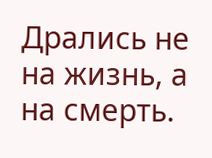Дрались не на жизнь, а на смерть.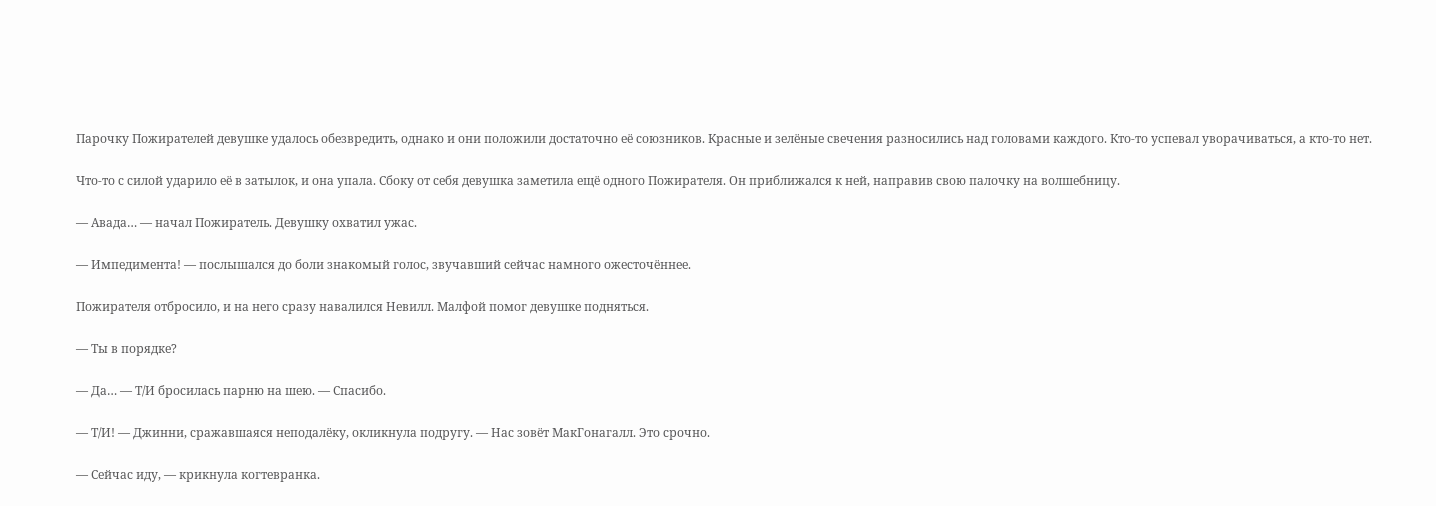Парочку Пожирателей девушке удалось обезвредить, однако и они положили достаточно её союзников. Красные и зелёные свечения разносились над головами каждого. Кто-то успевал уворачиваться, а кто-то нет.

Что-то с силой ударило её в затылок, и она упала. Сбоку от себя девушка заметила ещё одного Пожирателя. Он приближался к ней, направив свою палочку на волшебницу.

— Авада… — начал Пожиратель. Девушку охватил ужас.

— Импедимента! — послышался до боли знакомый голос, звучавший сейчас намного ожесточённее.

Пожирателя отбросило, и на него сразу навалился Невилл. Малфой помог девушке подняться.

— Ты в порядке?

— Да… — Т/И бросилась парню на шею. — Спасибо.

— Т/И! — Джинни, сражавшаяся неподалёку, окликнула подругу. — Нас зовёт МакГонагалл. Это срочно.

— Сейчас иду, — крикнула когтевранка.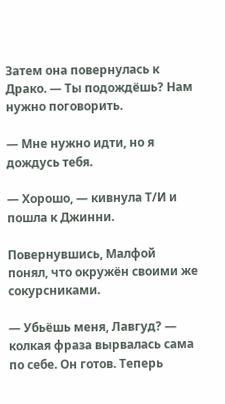Затем она повернулась к Драко. — Ты подождёшь? Нам нужно поговорить.

— Мне нужно идти, но я дождусь тебя.

— Хорошо, — кивнула Т/И и пошла к Джинни.

Повернувшись, Малфой понял, что окружён своими же сокурсниками.

— Убьёшь меня, Лавгуд? — колкая фраза вырвалась сама по себе. Он готов. Теперь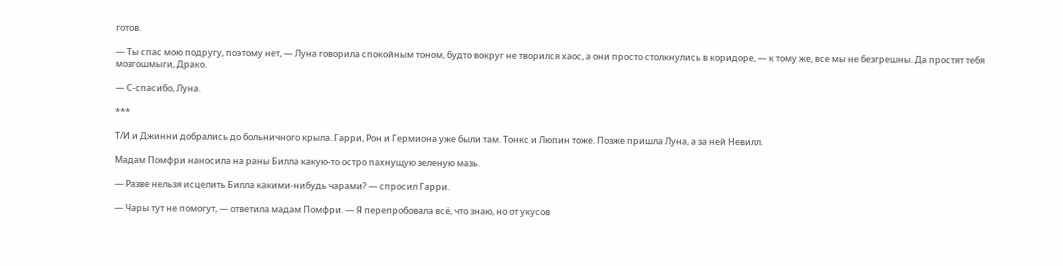готов.

— Ты спас мою подругу, поэтому нет, — Луна говорила спокойным тоном, будто вокруг не творился хаос, а они просто столкнулись в коридоре, — к тому же, все мы не безгрешны. Да простят тебя мозгошмыги, Драко.

— С-спасибо, Луна.

***

Т/И и Джинни добрались до больничного крыла. Гарри, Рон и Гермиона уже были там. Тонкс и Люпин тоже. Позже пришла Луна, а за ней Невилл.

Мадам Помфри наносила на раны Билла какую-то остро пахнущую зеленую мазь.

— Разве нельзя исцелить Билла какими-нибудь чарами? — спросил Гарри.

— Чары тут не помогут, — ответила мадам Помфри. — Я перепробовала всё, что знаю, но от укусов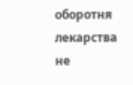оборотня лекарства не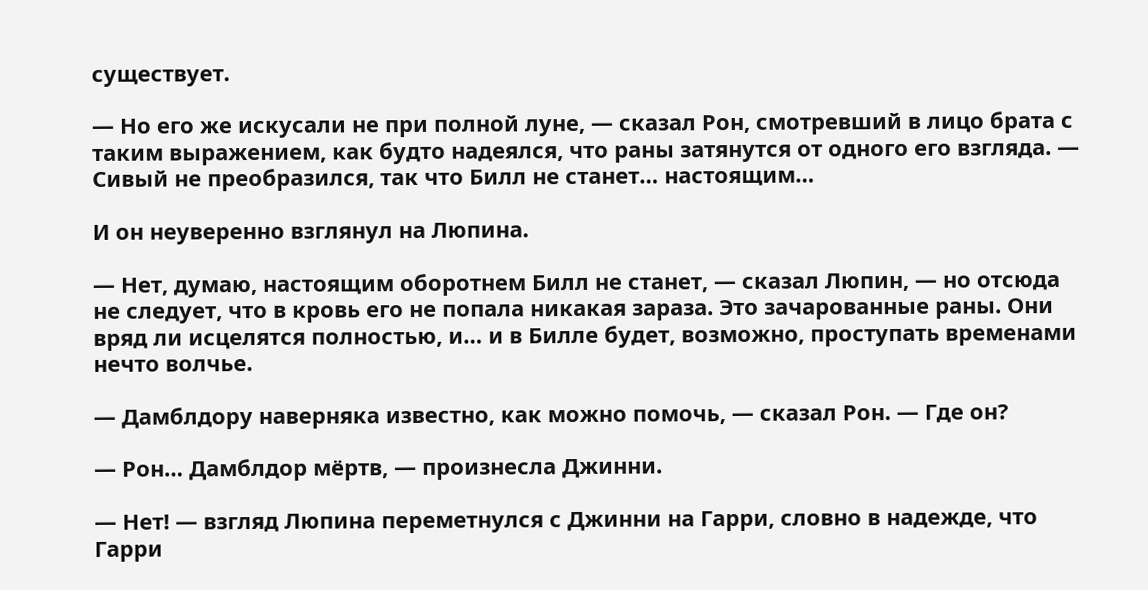существует.

— Но его же искусали не при полной луне, — сказал Рон, смотревший в лицо брата с таким выражением, как будто надеялся, что раны затянутся от одного его взгляда. — Сивый не преобразился, так что Билл не станет… настоящим…

И он неуверенно взглянул на Люпина.

— Нет, думаю, настоящим оборотнем Билл не станет, — сказал Люпин, — но отсюда не следует, что в кровь его не попала никакая зараза. Это зачарованные раны. Они вряд ли исцелятся полностью, и… и в Билле будет, возможно, проступать временами нечто волчье.

— Дамблдору наверняка известно, как можно помочь, — сказал Рон. — Где он?

— Рон… Дамблдор мёртв, — произнесла Джинни.

— Нет! — взгляд Люпина переметнулся с Джинни на Гарри, словно в надежде, что Гарри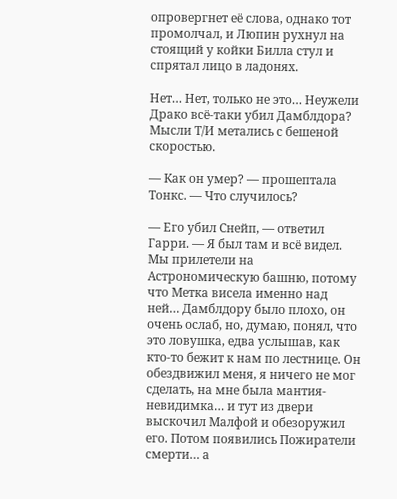опровергнет её слова, однако тот промолчал, и Люпин рухнул на стоящий у койки Билла стул и спрятал лицо в ладонях.

Нет… Нет, только не это… Неужели Драко всё-таки убил Дамблдора? Мысли Т/И метались с бешеной скоростью.

— Как он умер? — прошептала Тонкс. — Что случилось?

— Его убил Снейп, — ответил Гарри. — Я был там и всё видел. Мы прилетели на Астрономическую башню, потому что Метка висела именно над ней… Дамблдору было плохо, он очень ослаб, но, думаю, понял, что это ловушка, едва услышав, как кто-то бежит к нам по лестнице. Он обездвижил меня, я ничего не мог сделать, на мне была мантия-невидимка… и тут из двери выскочил Малфой и обезоружил его. Потом появились Пожиратели смерти… а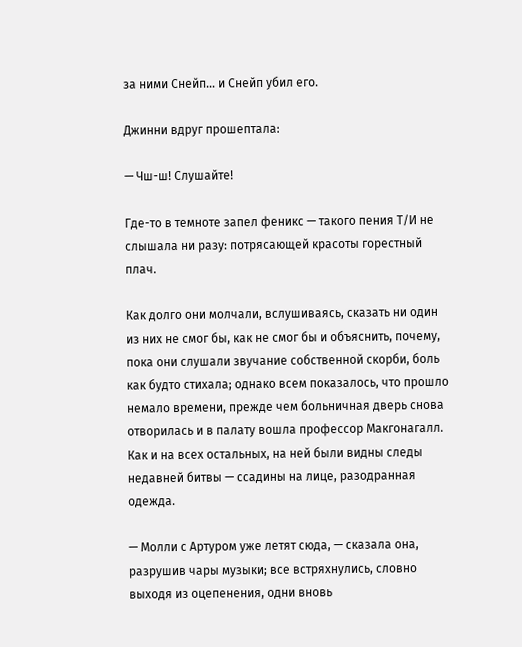за ними Снейп… и Снейп убил его.

Джинни вдруг прошептала:

— Чш-ш! Слушайте!

Где-то в темноте запел феникс — такого пения Т/И не слышала ни разу: потрясающей красоты горестный плач.

Как долго они молчали, вслушиваясь, сказать ни один из них не смог бы, как не смог бы и объяснить, почему, пока они слушали звучание собственной скорби, боль как будто стихала; однако всем показалось, что прошло немало времени, прежде чем больничная дверь снова отворилась и в палату вошла профессор Макгонагалл. Как и на всех остальных, на ней были видны следы недавней битвы — ссадины на лице, разодранная одежда.

— Молли с Артуром уже летят сюда, — сказала она, разрушив чары музыки; все встряхнулись, словно выходя из оцепенения, одни вновь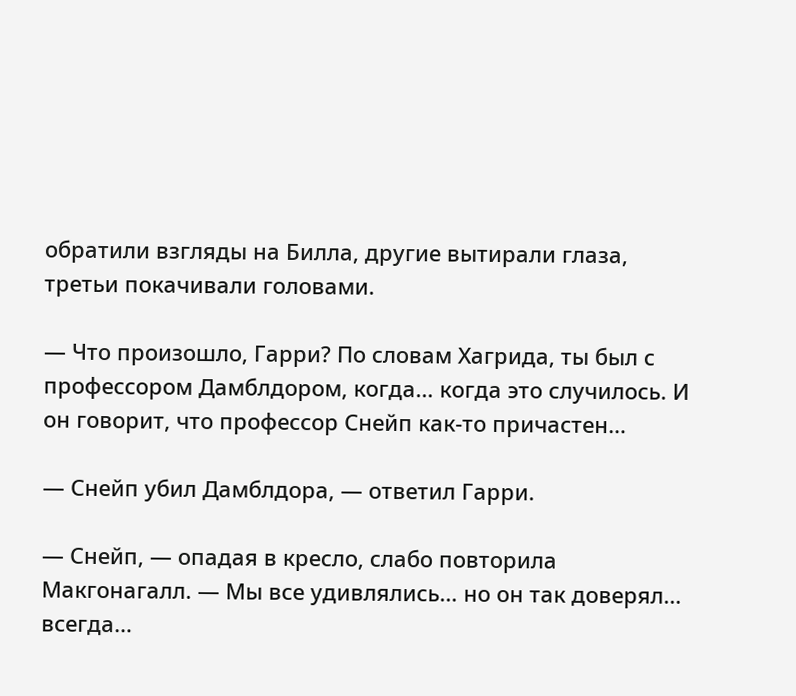обратили взгляды на Билла, другие вытирали глаза, третьи покачивали головами.

— Что произошло, Гарри? По словам Хагрида, ты был с профессором Дамблдором, когда… когда это случилось. И он говорит, что профессор Снейп как-то причастен…

— Снейп убил Дамблдора, — ответил Гарри.

— Снейп, — опадая в кресло, слабо повторила Макгонагалл. — Мы все удивлялись… но он так доверял… всегда…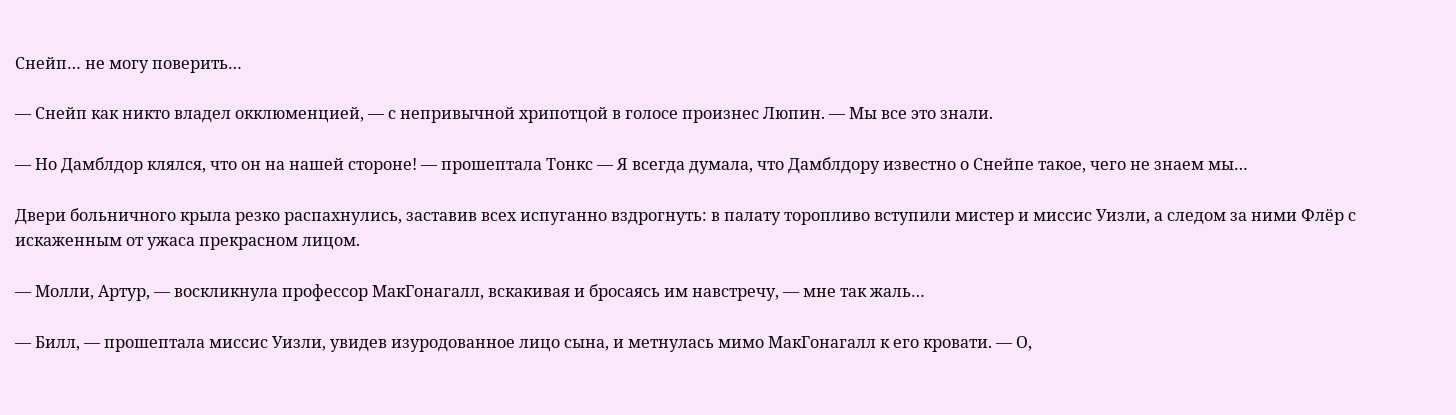Снейп… не могу поверить…

— Снейп как никто владел окклюменцией, — с непривычной хрипотцой в голосе произнес Люпин. — Мы все это знали.

— Но Дамблдор клялся, что он на нашей стороне! — прошептала Тонкс — Я всегда думала, что Дамблдору известно о Снейпе такое, чего не знаем мы…

Двери больничного крыла резко распахнулись, заставив всех испуганно вздрогнуть: в палату торопливо вступили мистер и миссис Уизли, а следом за ними Флёр с искаженным от ужаса прекрасном лицом.

— Молли, Артур, — воскликнула профессор МакГонагалл, вскакивая и бросаясь им навстречу, — мне так жаль…

— Билл, — прошептала миссис Уизли, увидев изуродованное лицо сына, и метнулась мимо МакГонагалл к его кровати. — О,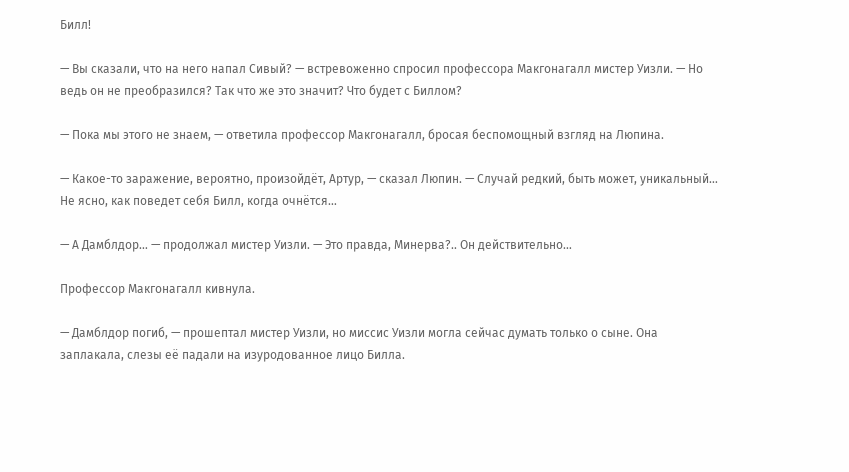Билл!

— Вы сказали, что на него напал Сивый? — встревоженно спросил профессора Макгонагалл мистер Уизли. — Но ведь он не преобразился? Так что же это значит? Что будет с Биллом?

— Пока мы этого не знаем, — ответила профессор Макгонагалл, бросая беспомощный взгляд на Люпина.

— Какое-то заражение, вероятно, произойдёт, Артур, — сказал Люпин. — Случай редкий, быть может, уникальный… Не ясно, как поведет себя Билл, когда очнётся…

— А Дамблдор… — продолжал мистер Уизли. — Это правда, Минерва?.. Он действительно…

Профессор Макгонагалл кивнула.

— Дамблдор погиб, — прошептал мистер Уизли, но миссис Уизли могла сейчас думать только о сыне. Она заплакала, слезы её падали на изуродованное лицо Билла.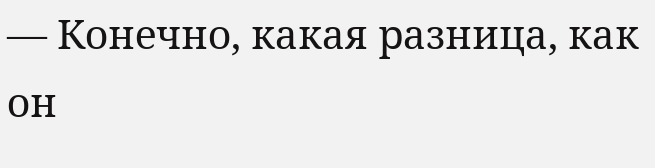— Конечно, какая разница, как он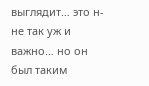выглядит… это н-не так уж и важно… но он был таким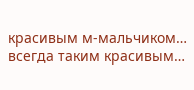красивым м-мальчиком… всегда таким красивым…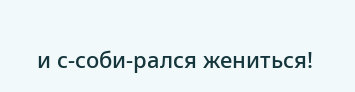и с-соби-рался жениться!